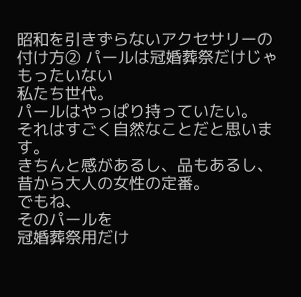昭和を引きずらないアクセサリーの付け方② パールは冠婚葬祭だけじゃもったいない
私たち世代。
パールはやっぱり持っていたい。
それはすごく自然なことだと思います。
きちんと感があるし、品もあるし、昔から大人の女性の定番。
でもね、
そのパールを
冠婚葬祭用だけ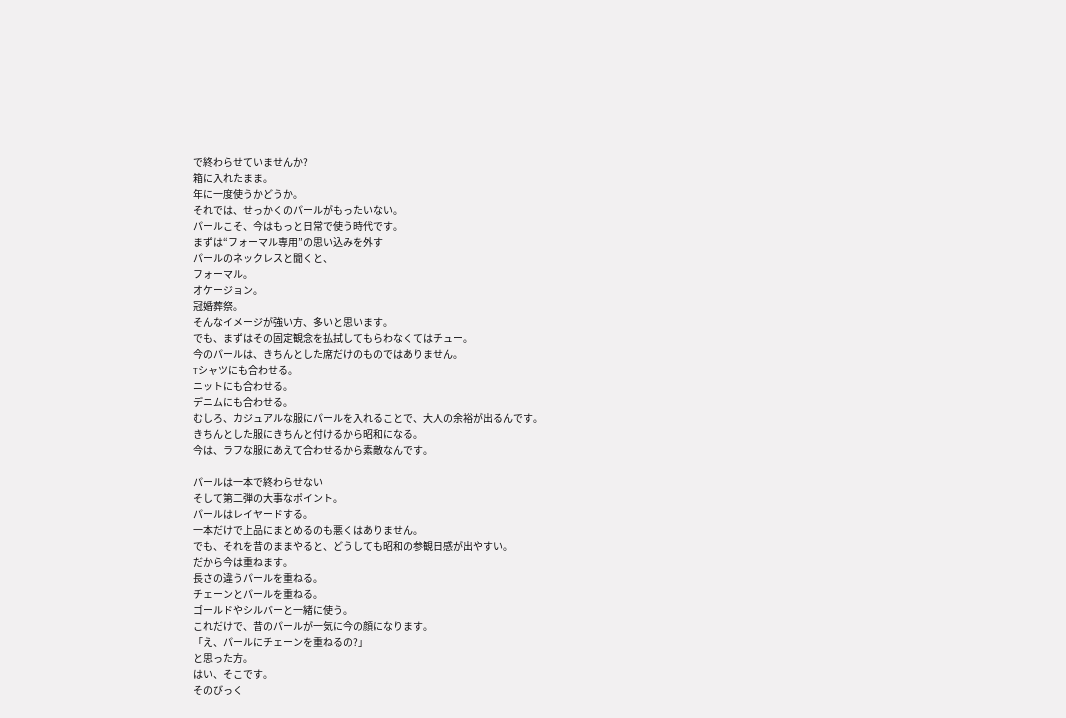で終わらせていませんか?
箱に入れたまま。
年に一度使うかどうか。
それでは、せっかくのパールがもったいない。
パールこそ、今はもっと日常で使う時代です。
まずは“フォーマル専用”の思い込みを外す
パールのネックレスと聞くと、
フォーマル。
オケージョン。
冠婚葬祭。
そんなイメージが強い方、多いと思います。
でも、まずはその固定観念を払拭してもらわなくてはチュー。
今のパールは、きちんとした席だけのものではありません。
Tシャツにも合わせる。
ニットにも合わせる。
デニムにも合わせる。
むしろ、カジュアルな服にパールを入れることで、大人の余裕が出るんです。
きちんとした服にきちんと付けるから昭和になる。
今は、ラフな服にあえて合わせるから素敵なんです。

パールは一本で終わらせない
そして第二弾の大事なポイント。
パールはレイヤードする。
一本だけで上品にまとめるのも悪くはありません。
でも、それを昔のままやると、どうしても昭和の参観日感が出やすい。
だから今は重ねます。
長さの違うパールを重ねる。
チェーンとパールを重ねる。
ゴールドやシルバーと一緒に使う。
これだけで、昔のパールが一気に今の顔になります。
「え、パールにチェーンを重ねるの?」
と思った方。
はい、そこです。
そのびっく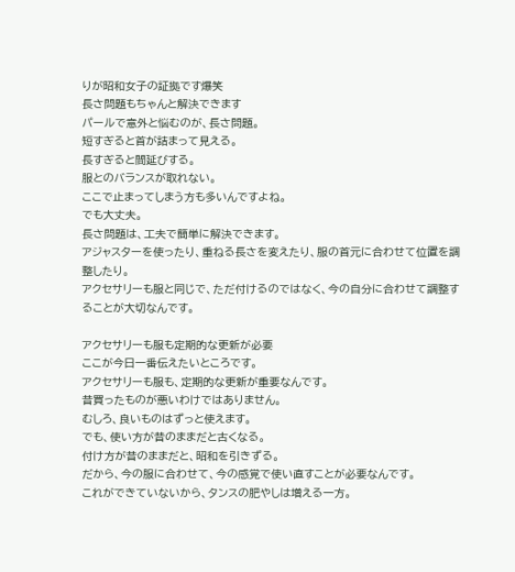りが昭和女子の証拠です爆笑
長さ問題もちゃんと解決できます
パールで意外と悩むのが、長さ問題。
短すぎると首が詰まって見える。
長すぎると間延びする。
服とのバランスが取れない。
ここで止まってしまう方も多いんですよね。
でも大丈夫。
長さ問題は、工夫で簡単に解決できます。
アジャスターを使ったり、重ねる長さを変えたり、服の首元に合わせて位置を調整したり。
アクセサリーも服と同じで、ただ付けるのではなく、今の自分に合わせて調整することが大切なんです。

アクセサリーも服も定期的な更新が必要
ここが今日一番伝えたいところです。
アクセサリーも服も、定期的な更新が重要なんです。
昔買ったものが悪いわけではありません。
むしろ、良いものはずっと使えます。
でも、使い方が昔のままだと古くなる。
付け方が昔のままだと、昭和を引きずる。
だから、今の服に合わせて、今の感覚で使い直すことが必要なんです。
これができていないから、タンスの肥やしは増える一方。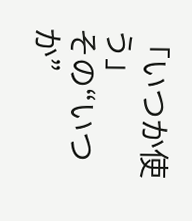「いつか使う」
その“いつか”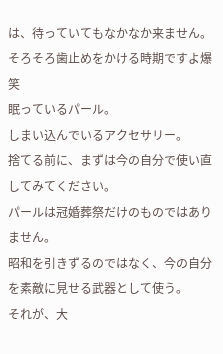は、待っていてもなかなか来ません。
そろそろ歯止めをかける時期ですよ爆笑
眠っているパール。
しまい込んでいるアクセサリー。
捨てる前に、まずは今の自分で使い直してみてください。
パールは冠婚葬祭だけのものではありません。
昭和を引きずるのではなく、今の自分を素敵に見せる武器として使う。
それが、大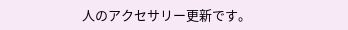人のアクセサリー更新です。